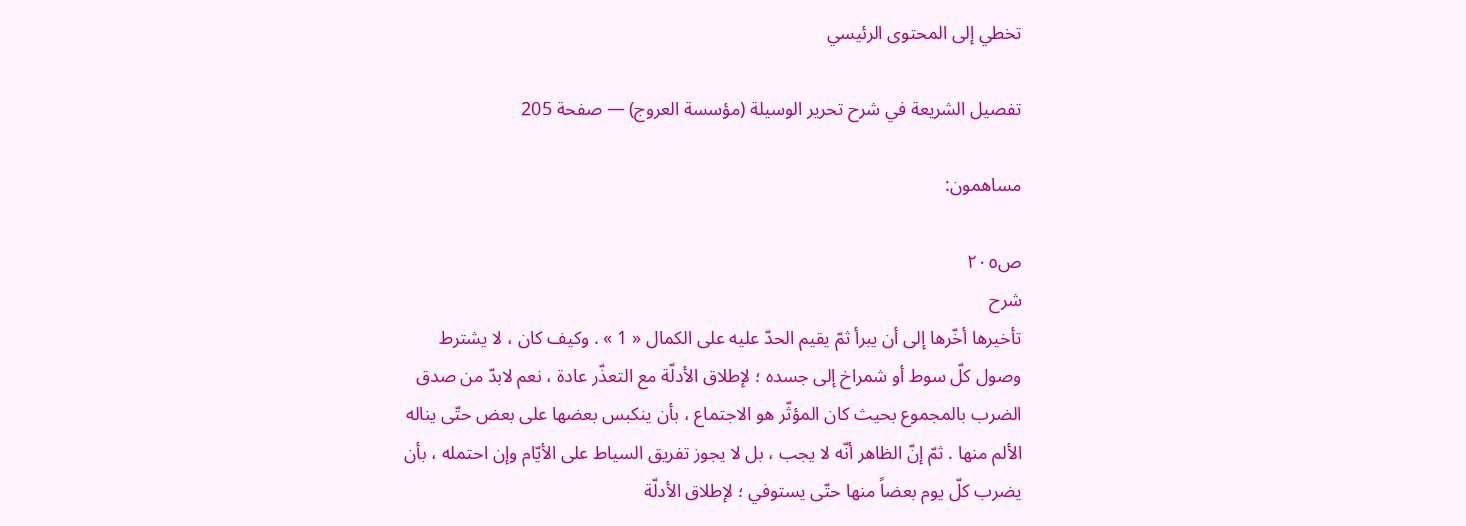تخطي إلى المحتوى الرئيسي

تفصيل الشريعة في شرح تحرير الوسيلة (مؤسسة العروج) — صفحة 205

مساهمون:

ص٢٠٥
شرح
تأخيرها أخّرها إلى أن يبرأ ثمّ يقيم الحدّ عليه على الكمال « 1 » . وكيف كان ، لا يشترط وصول كلّ سوط أو شمراخ إلى جسده ؛ لإطلاق الأدلّة مع التعذّر عادة ، نعم لابدّ من صدق الضرب بالمجموع بحيث كان المؤثّر هو الاجتماع ، بأن ينكبس بعضها على بعض حتّى يناله الألم منها . ثمّ إنّ الظاهر أنّه لا يجب ، بل لا يجوز تفريق السياط على الأيّام وإن احتمله ، بأن يضرب كلّ يوم بعضاً منها حتّى يستوفي ؛ لإطلاق الأدلّة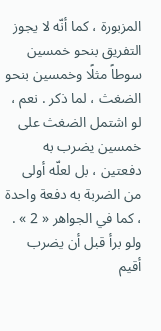المزبورة ، كما أنّه لا يجوز التفريق بنحو خمسين سوطاً مثلًا وخمسين بنحو الضغث ، لما ذكر . نعم ، لو اشتمل الضغث على خمسين يضرب به دفعتين ، بل لعلّه أولى من الضربة به دفعة واحدة ، كما في الجواهر « 2 » . ولو برأ قبل أن يضرب أقيم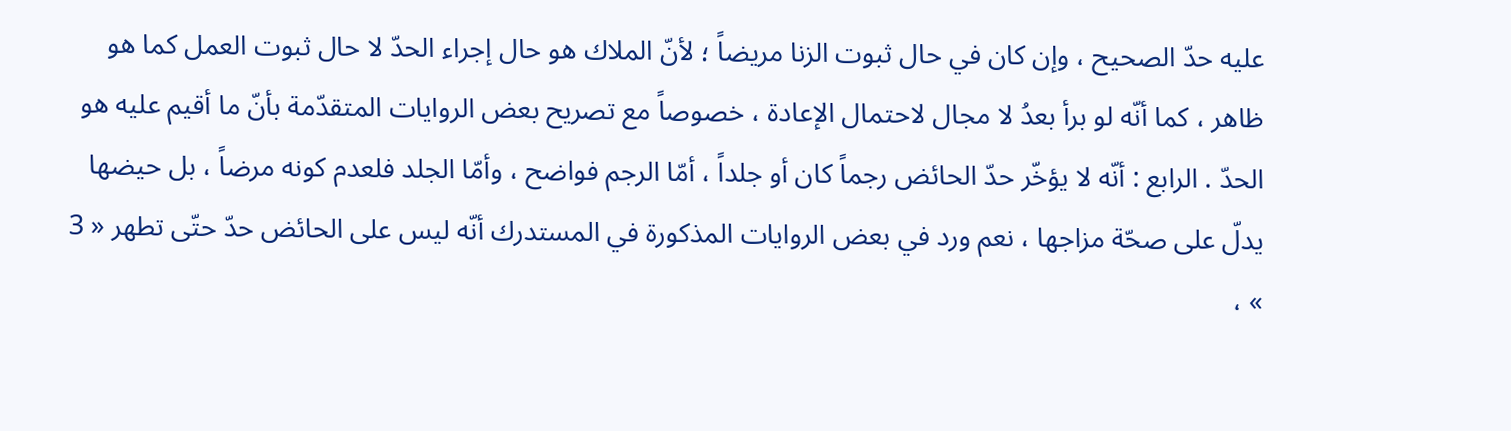عليه حدّ الصحيح ، وإن كان في حال ثبوت الزنا مريضاً ؛ لأنّ الملاك هو حال إجراء الحدّ لا حال ثبوت العمل كما هو ظاهر ، كما أنّه لو برأ بعدُ لا مجال لاحتمال الإعادة ، خصوصاً مع تصريح بعض الروايات المتقدّمة بأنّ ما أقيم عليه هو الحدّ . الرابع : أنّه لا يؤخّر حدّ الحائض رجماً كان أو جلداً ، أمّا الرجم فواضح ، وأمّا الجلد فلعدم كونه مرضاً ، بل حيضها يدلّ على صحّة مزاجها ، نعم ورد في بعض الروايات المذكورة في المستدرك أنّه ليس على الحائض حدّ حتّى تطهر « 3 » ،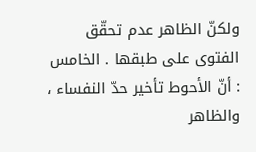ولكنّ الظاهر عدم تحقّق الفتوى على طبقها . الخامس : أنّ الأحوط تأخير حدّ النفساء ، والظاهر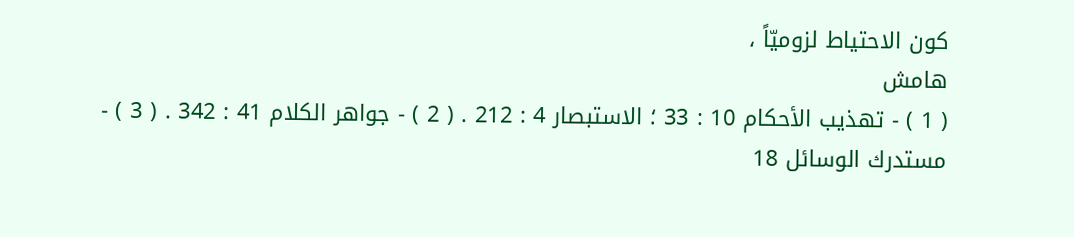كون الاحتياط لزوميّاً ،
هامش
( 1 ) - تهذيب الأحكام 10 : 33 ؛ الاستبصار 4 : 212 . ( 2 ) - جواهر الكلام 41 : 342 . ( 3 ) - مستدرك الوسائل 18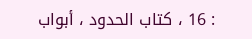: 16 ، كتاب الحدود ، أبواب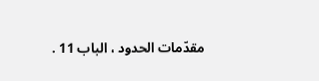مقدّمات الحدود ، الباب 11 .